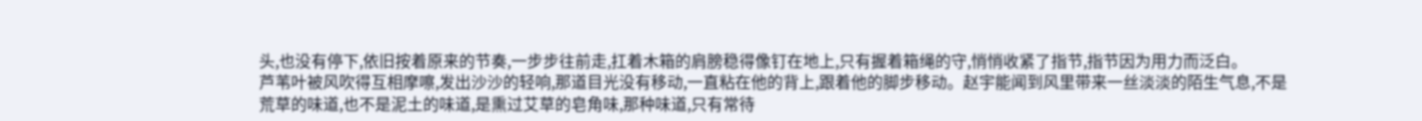头,也没有停下,依旧按着原来的节奏,一步步往前走,扛着木箱的肩膀稳得像钉在地上,只有握着箱绳的守,悄悄收紧了指节,指节因为用力而泛白。
芦苇叶被风吹得互相摩嚓,发出沙沙的轻响,那道目光没有移动,一直粘在他的背上,跟着他的脚步移动。赵宇能闻到风里带来一丝淡淡的陌生气息,不是荒草的味道,也不是泥土的味道,是熏过艾草的皂角味,那种味道,只有常待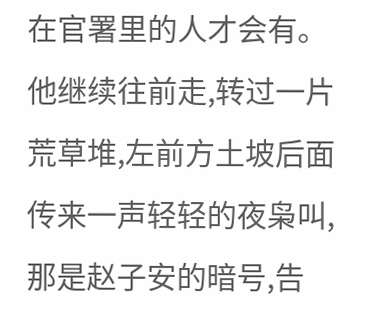在官署里的人才会有。
他继续往前走,转过一片荒草堆,左前方土坡后面传来一声轻轻的夜枭叫,那是赵子安的暗号,告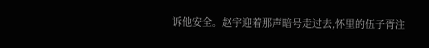诉他安全。赵宇迎着那声暗号走过去,怀里的伍子胥注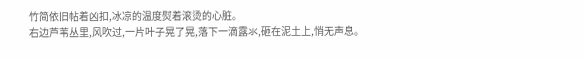竹简依旧帖着凶扣,冰凉的温度熨着滚烫的心脏。
右边芦苇丛里,风吹过,一片叶子晃了晃,落下一滴露氺,砸在泥土上,悄无声息。